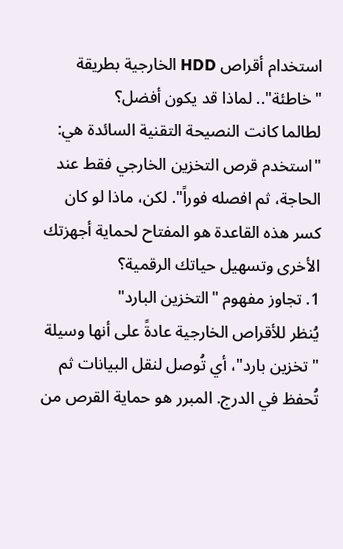استخدام أقراص HDD الخارجية بطريقة "خاطئة".. لماذا قد يكون أفضل؟
لطالما كانت النصيحة التقنية السائدة هي: "استخدم قرص التخزين الخارجي فقط عند الحاجة، ثم افصله فوراً". لكن، ماذا لو كان كسر هذه القاعدة هو المفتاح لحماية أجهزتك الأخرى وتسهيل حياتك الرقمية؟
1. تجاوز مفهوم "التخزين البارد"
يُنظر للأقراص الخارجية عادةً على أنها وسيلة "تخزين بارد"، أي تُوصل لنقل البيانات ثم تُحفظ في الدرج. المبرر هو حماية القرص من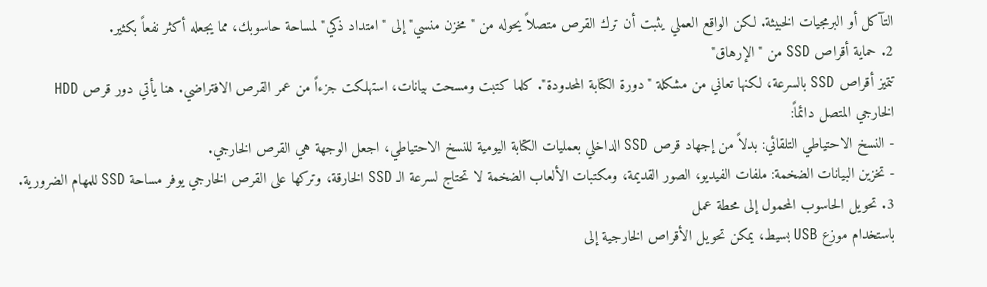التآكل أو البرمجيات الخبيثة. لكن الواقع العملي يثبت أن ترك القرص متصلاً يحوله من "مخزن منسي" إلى "امتداد ذكي" لمساحة حاسوبك، مما يجعله أكثر نفعاً بكثير.
2. حماية أقراص SSD من "الإرهاق"
تتميز أقراص SSD بالسرعة، لكنها تعاني من مشكلة "دورة الكتابة المحدودة". كلما كتبت ومسحت بيانات، استهلكت جزءاً من عمر القرص الافتراضي. هنا يأتي دور قرص HDD الخارجي المتصل دائماً:
- النسخ الاحتياطي التلقائي: بدلاً من إجهاد قرص SSD الداخلي بعمليات الكتابة اليومية للنسخ الاحتياطي، اجعل الوجهة هي القرص الخارجي.
- تخزين البيانات الضخمة: ملفات الفيديو، الصور القديمة، ومكتبات الألعاب الضخمة لا تحتاج لسرعة الـ SSD الخارقة، وتركها على القرص الخارجي يوفر مساحة SSD للمهام الضرورية.
3. تحويل الحاسوب المحمول إلى محطة عمل
باستخدام موزع USB بسيط، يمكن تحويل الأقراص الخارجية إلى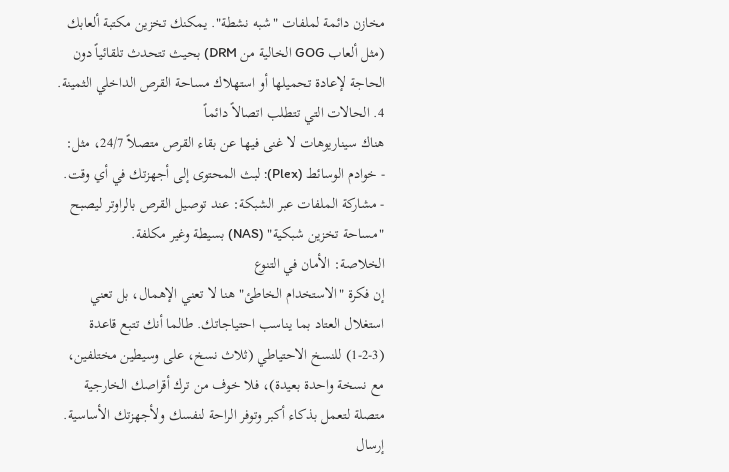مخازن دائمة لملفات "شبه نشطة". يمكنك تخزين مكتبة ألعابك (مثل ألعاب GOG الخالية من DRM) بحيث تتحدث تلقائياً دون الحاجة لإعادة تحميلها أو استهلاك مساحة القرص الداخلي الثمينة.
4. الحالات التي تتطلب اتصالاً دائماً
هناك سيناريوهات لا غنى فيها عن بقاء القرص متصلاً 24/7، مثل:
- خوادم الوسائط (Plex): لبث المحتوى إلى أجهزتك في أي وقت.
- مشاركة الملفات عبر الشبكة: عند توصيل القرص بالراوتر ليصبح "مساحة تخزين شبكية" (NAS) بسيطة وغير مكلفة.
الخلاصة: الأمان في التنوع
إن فكرة "الاستخدام الخاطئ" هنا لا تعني الإهمال، بل تعني استغلال العتاد بما يناسب احتياجاتك. طالما أنك تتبع قاعدة (3-2-1) للنسخ الاحتياطي (ثلاث نسخ، على وسيطين مختلفين، مع نسخة واحدة بعيدة)، فلا خوف من ترك أقراصك الخارجية متصلة لتعمل بذكاء أكبر وتوفر الراحة لنفسك ولأجهزتك الأساسية.
إرسال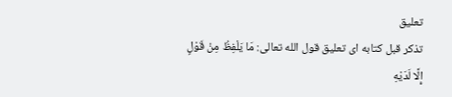تعليق
تذكر قبل كتابه اى تعليق قول الله تعالى: مَا يَلْفِظُ مِنْ قَوْلٍ إِلَّا لَدَيْهِ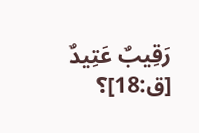رَقِيبٌ عَتِيدٌ [ق:18]؟